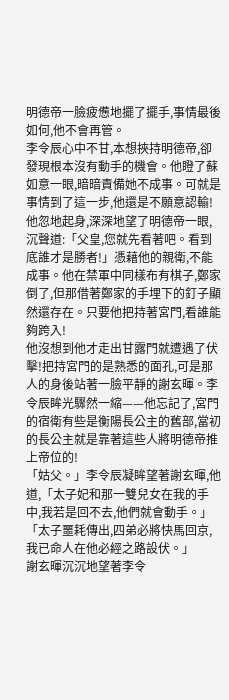明德帝一臉疲憊地擺了擺手,事情最後如何,他不會再管。
李令辰心中不甘,本想挾持明德帝,卻發現根本沒有動手的機會。他瞪了蘇如意一眼,暗暗責備她不成事。可就是事情到了這一步,他還是不願意認輸!他忽地起身,深深地望了明德帝一眼,沉聲道:「父皇,您就先看著吧。看到底誰才是勝者!」憑藉他的親衛,不能成事。他在禁軍中同樣布有棋子,鄭家倒了,但那借著鄭家的手埋下的釘子顯然還存在。只要他把持著宮門,看誰能夠跨入!
他沒想到他才走出甘露門就遭遇了伏擊!把持宮門的是熟悉的面孔,可是那人的身後站著一臉平靜的謝玄暉。李令辰眸光驟然一縮——他忘記了,宮門的宿衛有些是衡陽長公主的舊部,當初的長公主就是靠著這些人將明德帝推上帝位的!
「姑父。」李令辰凝眸望著謝玄暉,他道,「太子妃和那一雙兒女在我的手中,我若是回不去,他們就會動手。」
「太子噩耗傳出,四弟必將快馬回京,我已命人在他必經之路設伏。」
謝玄暉沉沉地望著李令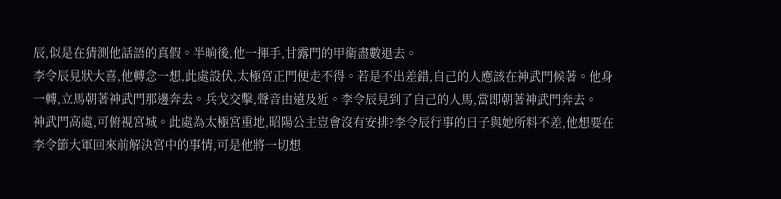辰,似是在猜測他話語的真假。半晌後,他一揮手,甘露門的甲衛盡數退去。
李令辰見狀大喜,他轉念一想,此處設伏,太極宮正門便走不得。若是不出差錯,自己的人應該在神武門候著。他身一轉,立馬朝著神武門那邊奔去。兵戈交擊,聲音由遠及近。李令辰見到了自己的人馬,當即朝著神武門奔去。
神武門高處,可俯視宮城。此處為太極宮重地,昭陽公主豈會沒有安排?李令辰行事的日子與她所料不差,他想要在李令節大軍回來前解決宮中的事情,可是他將一切想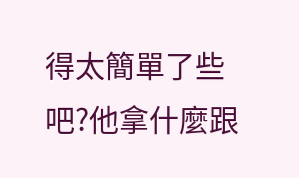得太簡單了些吧?他拿什麼跟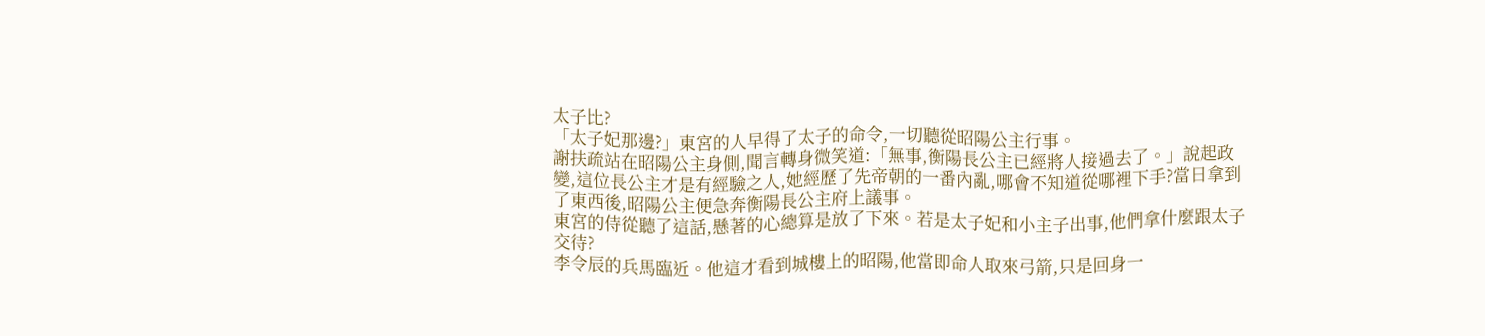太子比?
「太子妃那邊?」東宮的人早得了太子的命令,一切聽從昭陽公主行事。
謝扶疏站在昭陽公主身側,聞言轉身微笑道:「無事,衡陽長公主已經將人接過去了。」說起政變,這位長公主才是有經驗之人,她經歷了先帝朝的一番內亂,哪會不知道從哪裡下手?當日拿到了東西後,昭陽公主便急奔衡陽長公主府上議事。
東宮的侍從聽了這話,懸著的心總算是放了下來。若是太子妃和小主子出事,他們拿什麼跟太子交待?
李令辰的兵馬臨近。他這才看到城樓上的昭陽,他當即命人取來弓箭,只是回身一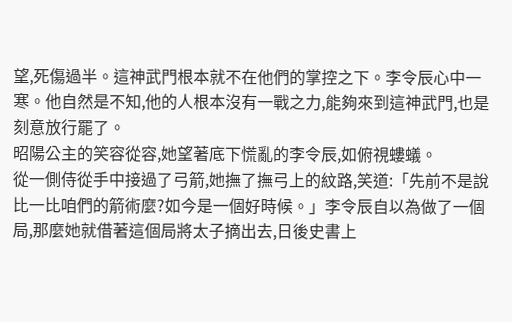望,死傷過半。這神武門根本就不在他們的掌控之下。李令辰心中一寒。他自然是不知,他的人根本沒有一戰之力,能夠來到這神武門,也是刻意放行罷了。
昭陽公主的笑容從容,她望著底下慌亂的李令辰,如俯視螻蟻。
從一側侍從手中接過了弓箭,她撫了撫弓上的紋路,笑道:「先前不是說比一比咱們的箭術麼?如今是一個好時候。」李令辰自以為做了一個局,那麼她就借著這個局將太子摘出去,日後史書上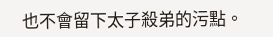也不會留下太子殺弟的污點。